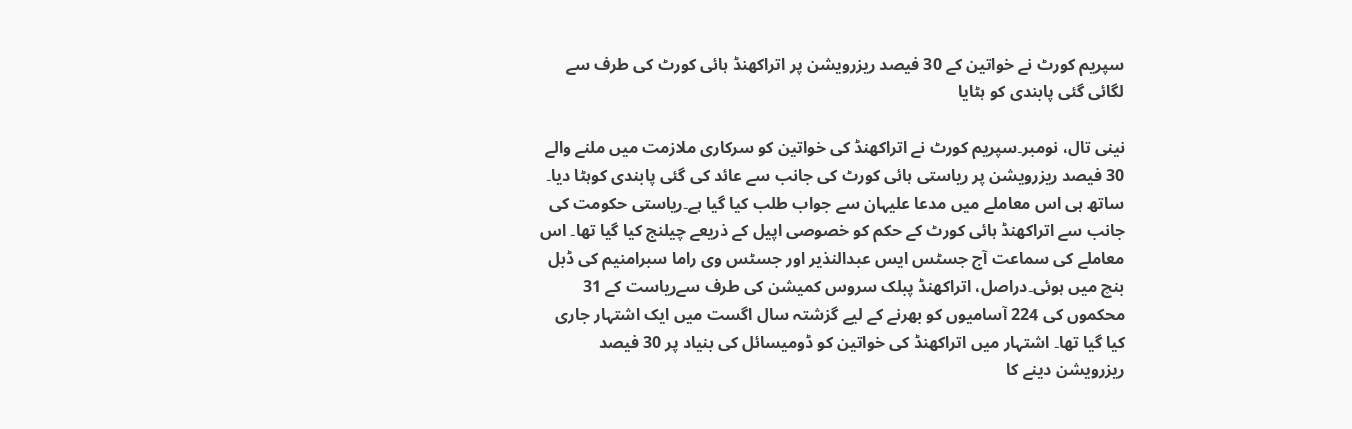سپریم کورٹ نے خواتین کے 30 فیصد ریزرویشن پر اتراکھنڈ ہائی کورٹ کی طرف سے لگائی گئی پابندی کو ہٹایا

نینی تال، نومبر۔سپریم کورٹ نے اتراکھنڈ کی خواتین کو سرکاری ملازمت میں ملنے والے 30 فیصد ریزرویشن پر ریاستی ہائی کورٹ کی جانب سے عائد کی گئی پابندی کوہٹا دیا۔ ساتھ ہی اس معاملے میں مدعا علیہان سے جواب طلب کیا گیا ہے۔ریاستی حکومت کی جانب سے اتراکھنڈ ہائی کورٹ کے حکم کو خصوصی اپیل کے ذریعے چیلنج کیا گیا تھا۔ اس معاملے کی سماعت آج جسٹس ایس عبدالنذیر اور جسٹس وی راما سبرامنیم کی ڈبل بنچ میں ہوئی۔دراصل، اتراکھنڈ پبلک سروس کمیشن کی طرف سےریاست کے 31 محکموں کی 224 آسامیوں کو بھرنے کے لیے گزشتہ سال اگست میں ایک اشتہار جاری کیا گیا تھا۔ اشتہار میں اتراکھنڈ کی خواتین کو ڈومیسائل کی بنیاد پر 30 فیصد ریزرویشن دینے کا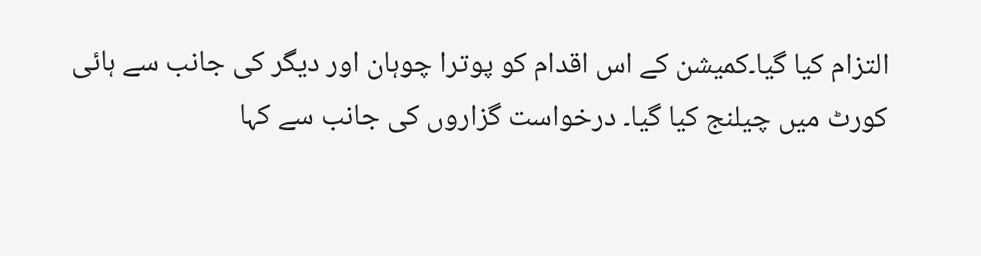التزام کیا گیا۔کمیشن کے اس اقدام کو پوترا چوہان اور دیگر کی جانب سے ہائی کورٹ میں چیلنج کیا گیا۔ درخواست گزاروں کی جانب سے کہا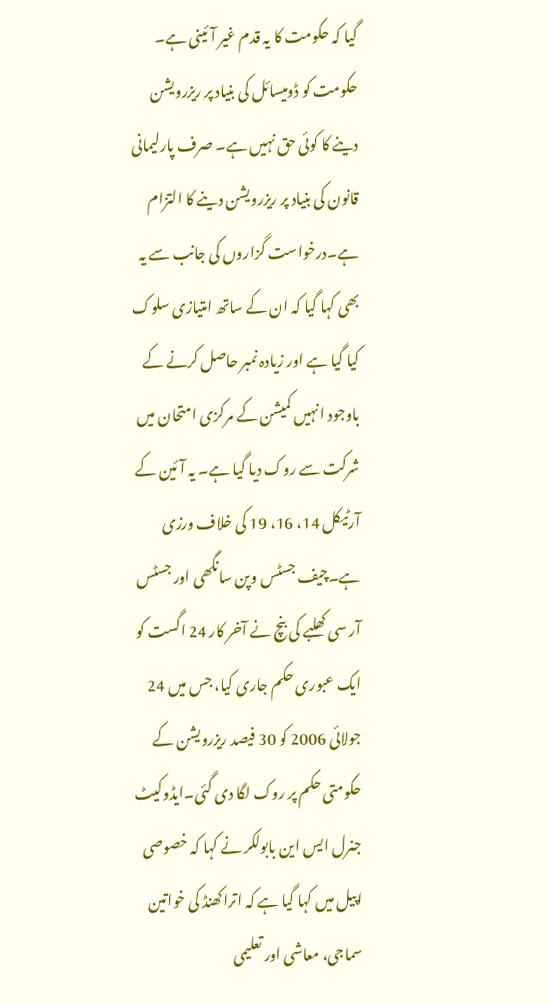گیا کہ حکومت کا یہ قدم غیر آئینی ہے۔ حکومت کو ڈومیسائل کی بنیاد پر ریزرویشن دینے کا کوئی حق نہیں ہے۔ صرف پارلیمانی قانون کی بنیاد پر ریزرویشن دینے کا التزام ہے۔درخواست گزاروں کی جانب سے یہ بھی کہا گیا کہ ان کے ساتھ امتیازی سلوک کیا گیا ہے اور زیادہ نمبر حاصل کرنے کے باوجود انہیں کمیشن کے مرکزی امتحان میں شرکت سے روک دیا گیا ہے۔ یہ آئین کے آرٹیکل 14، 16، 19 کی خلاف ورزی ہے۔چیف جسٹس وپن سانگھی اور جسٹس آر سی کھلبے کی بنچ نے آخر کار 24 اگست کو ایک عبوری حکم جاری کیا، جس میں 24 جولائی 2006 کو 30 فیصد ریزرویشن کے حکومتی حکم پر روک لگا دی گئی۔ایڈوکیٹ جنرل ایس این بابولکر نے کہا کہ خصوصی اپیل میں کہا گیا ہے کہ اتراکھنڈ کی خواتین سماجی، معاشی اور تعلیمی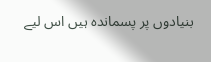بنیادوں پر پسماندہ ہیں اس لیے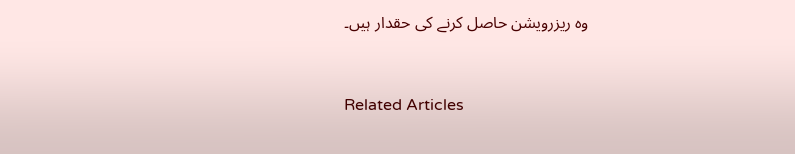وہ ریزرویشن حاصل کرنے کی حقدار ہیں۔



Related Articles